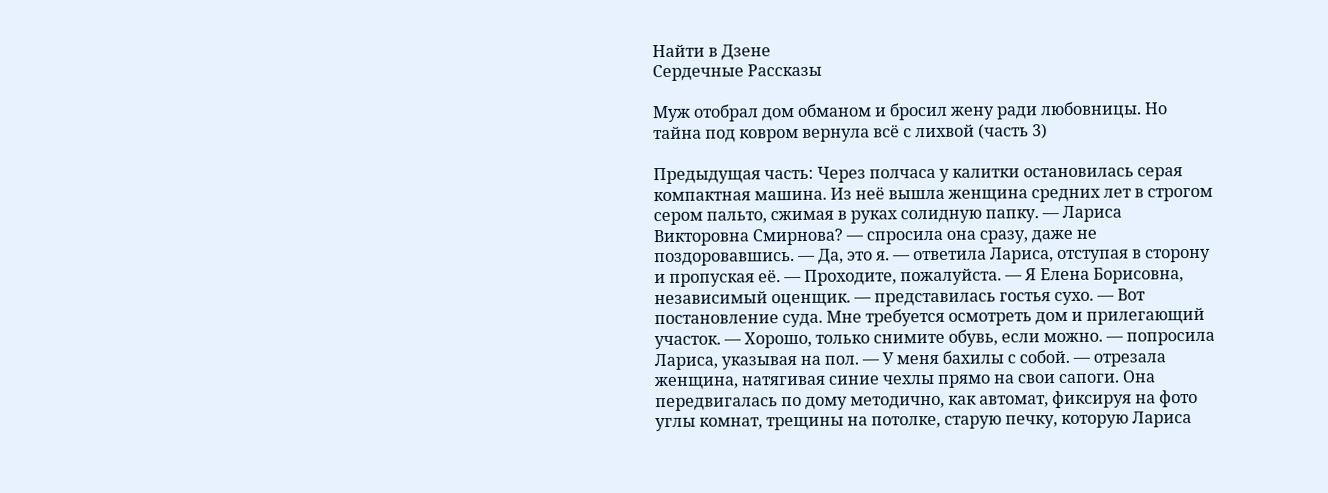Найти в Дзене
Сердечные Рассказы

Муж отобрал дом обманом и бросил жену ради любовницы. Но тайна под ковром вернула всё с лихвой (часть 3)

Предыдущая часть: Через полчаса у калитки остановилась серая компактная машина. Из неё вышла женщина средних лет в строгом сером пальто, сжимая в руках солидную папку. — Лариса Викторовна Смирнова? — спросила она сразу, даже не поздоровавшись. — Да, это я. — ответила Лариса, отступая в сторону и пропуская её. — Проходите, пожалуйста. — Я Елена Борисовна, независимый оценщик. — представилась гостья сухо. — Вот постановление суда. Мне требуется осмотреть дом и прилегающий участок. — Хорошо, только снимите обувь, если можно. — попросила Лариса, указывая на пол. — У меня бахилы с собой. — отрезала женщина, натягивая синие чехлы прямо на свои сапоги. Она передвигалась по дому методично, как автомат, фиксируя на фото углы комнат, трещины на потолке, старую печку, которую Лариса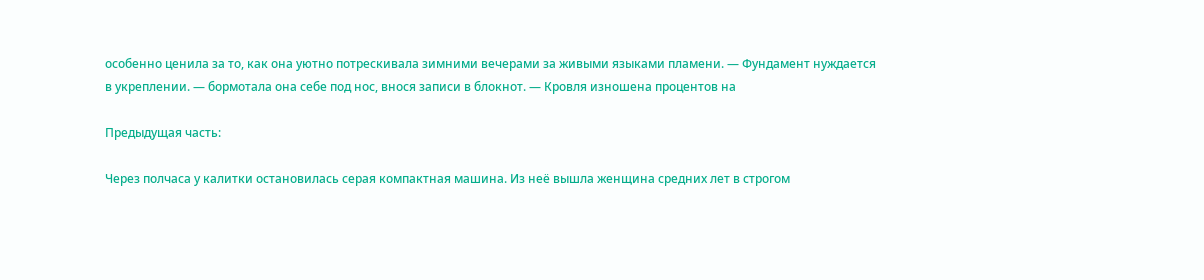особенно ценила за то, как она уютно потрескивала зимними вечерами за живыми языками пламени. — Фундамент нуждается в укреплении. — бормотала она себе под нос, внося записи в блокнот. — Кровля изношена процентов на

Предыдущая часть:

Через полчаса у калитки остановилась серая компактная машина. Из неё вышла женщина средних лет в строгом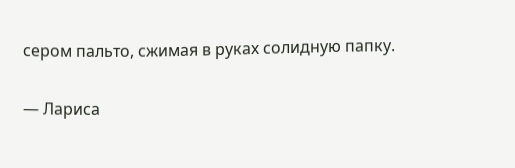сером пальто, сжимая в руках солидную папку.

— Лариса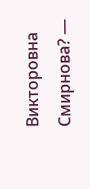Викторовна Смирнова? —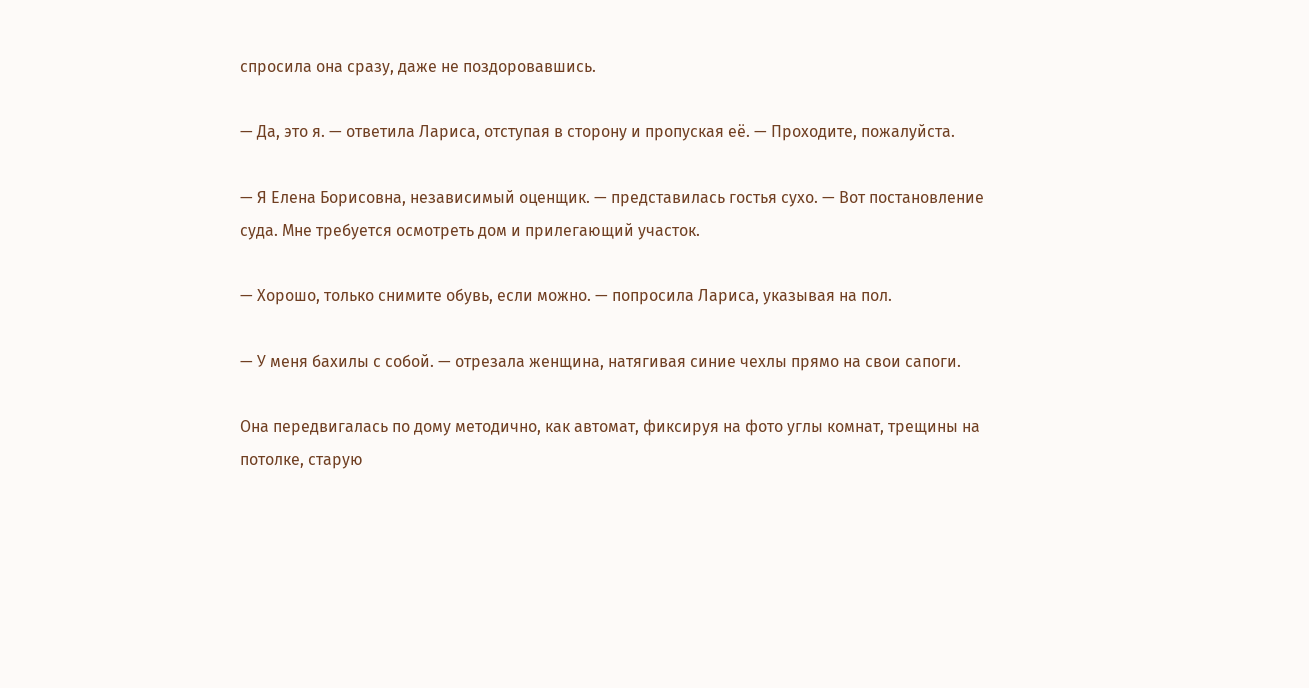спросила она сразу, даже не поздоровавшись.

— Да, это я. — ответила Лариса, отступая в сторону и пропуская её. — Проходите, пожалуйста.

— Я Елена Борисовна, независимый оценщик. — представилась гостья сухо. — Вот постановление суда. Мне требуется осмотреть дом и прилегающий участок.

— Хорошо, только снимите обувь, если можно. — попросила Лариса, указывая на пол.

— У меня бахилы с собой. — отрезала женщина, натягивая синие чехлы прямо на свои сапоги.

Она передвигалась по дому методично, как автомат, фиксируя на фото углы комнат, трещины на потолке, старую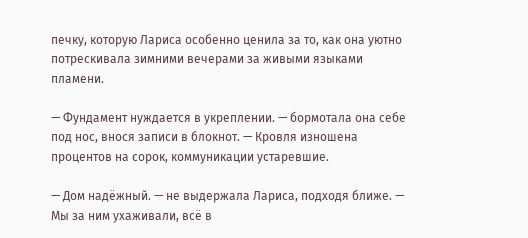печку, которую Лариса особенно ценила за то, как она уютно потрескивала зимними вечерами за живыми языками пламени.

— Фундамент нуждается в укреплении. — бормотала она себе под нос, внося записи в блокнот. — Кровля изношена процентов на сорок, коммуникации устаревшие.

— Дом надёжный. — не выдержала Лариса, подходя ближе. — Мы за ним ухаживали, всё в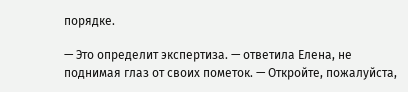порядке.

— Это определит экспертиза. — ответила Елена, не поднимая глаз от своих пометок. — Откройте, пожалуйста,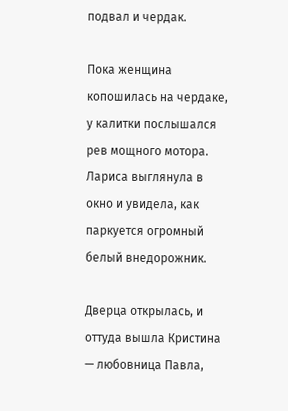подвал и чердак.

Пока женщина копошилась на чердаке, у калитки послышался рев мощного мотора. Лариса выглянула в окно и увидела, как паркуется огромный белый внедорожник.

Дверца открылась, и оттуда вышла Кристина — любовница Павла,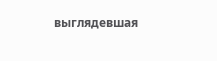выглядевшая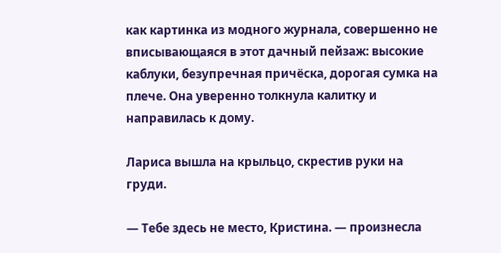как картинка из модного журнала, совершенно не вписывающаяся в этот дачный пейзаж: высокие каблуки, безупречная причёска, дорогая сумка на плече. Она уверенно толкнула калитку и направилась к дому.

Лариса вышла на крыльцо, скрестив руки на груди.

— Тебе здесь не место, Кристина. — произнесла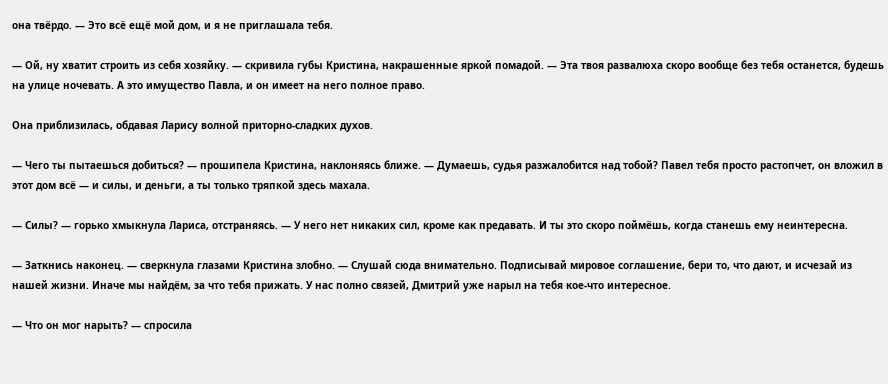она твёрдо. — Это всё ещё мой дом, и я не приглашала тебя.

— Ой, ну хватит строить из себя хозяйку. — скривила губы Кристина, накрашенные яркой помадой. — Эта твоя развалюха скоро вообще без тебя останется, будешь на улице ночевать. А это имущество Павла, и он имеет на него полное право.

Она приблизилась, обдавая Ларису волной приторно-сладких духов.

— Чего ты пытаешься добиться? — прошипела Кристина, наклоняясь ближе. — Думаешь, судья разжалобится над тобой? Павел тебя просто растопчет, он вложил в этот дом всё — и силы, и деньги, а ты только тряпкой здесь махала.

— Силы? — горько хмыкнула Лариса, отстраняясь. — У него нет никаких сил, кроме как предавать. И ты это скоро поймёшь, когда станешь ему неинтересна.

— Заткнись наконец. — сверкнула глазами Кристина злобно. — Слушай сюда внимательно. Подписывай мировое соглашение, бери то, что дают, и исчезай из нашей жизни. Иначе мы найдём, за что тебя прижать. У нас полно связей, Дмитрий уже нарыл на тебя кое-что интересное.

— Что он мог нарыть? — спросила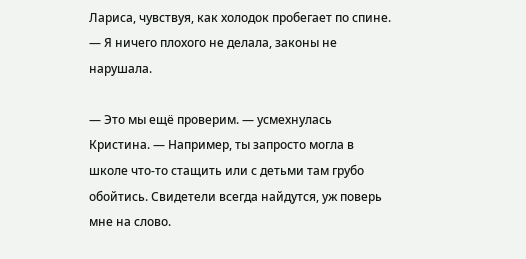Лариса, чувствуя, как холодок пробегает по спине. — Я ничего плохого не делала, законы не нарушала.

— Это мы ещё проверим. — усмехнулась Кристина. — Например, ты запросто могла в школе что-то стащить или с детьми там грубо обойтись. Свидетели всегда найдутся, уж поверь мне на слово.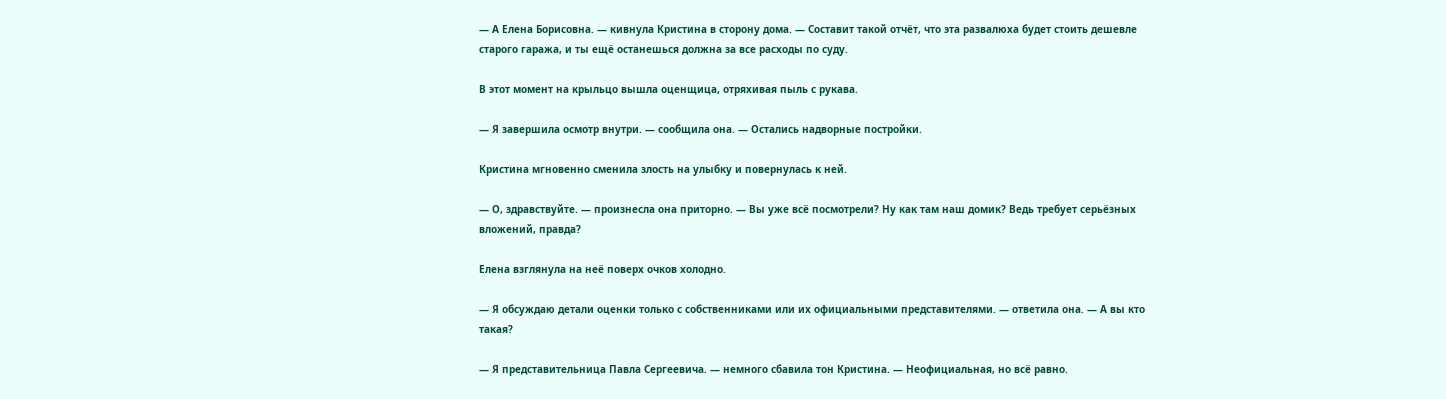— А Елена Борисовна. — кивнула Кристина в сторону дома. — Составит такой отчёт, что эта развалюха будет стоить дешевле старого гаража, и ты ещё останешься должна за все расходы по суду.

В этот момент на крыльцо вышла оценщица, отряхивая пыль с рукава.

— Я завершила осмотр внутри. — сообщила она. — Остались надворные постройки.

Кристина мгновенно сменила злость на улыбку и повернулась к ней.

— О, здравствуйте. — произнесла она приторно. — Вы уже всё посмотрели? Ну как там наш домик? Ведь требует серьёзных вложений, правда?

Елена взглянула на неё поверх очков холодно.

— Я обсуждаю детали оценки только с собственниками или их официальными представителями. — ответила она. — А вы кто такая?

— Я представительница Павла Сергеевича. — немного сбавила тон Кристина. — Неофициальная, но всё равно.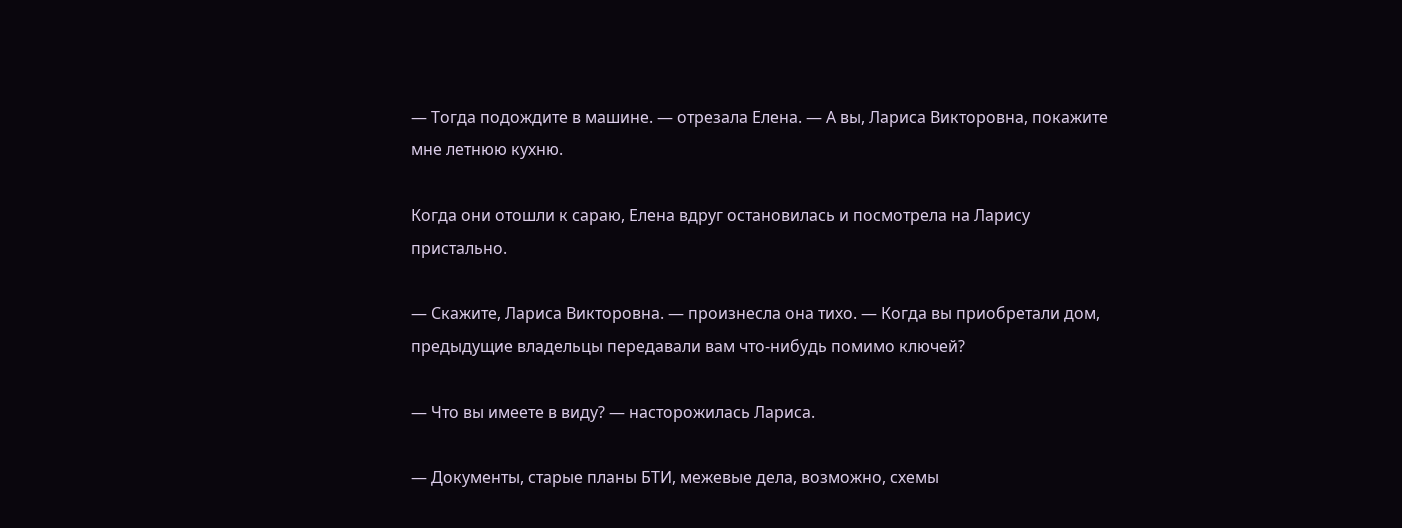— Тогда подождите в машине. — отрезала Елена. — А вы, Лариса Викторовна, покажите мне летнюю кухню.

Когда они отошли к сараю, Елена вдруг остановилась и посмотрела на Ларису пристально.

— Скажите, Лариса Викторовна. — произнесла она тихо. — Когда вы приобретали дом, предыдущие владельцы передавали вам что-нибудь помимо ключей?

— Что вы имеете в виду? — насторожилась Лариса.

— Документы, старые планы БТИ, межевые дела, возможно, схемы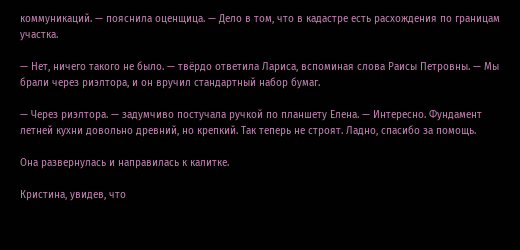коммуникаций. — пояснила оценщица. — Дело в том, что в кадастре есть расхождения по границам участка.

— Нет, ничего такого не было. — твёрдо ответила Лариса, вспоминая слова Раисы Петровны. — Мы брали через риэлтора, и он вручил стандартный набор бумаг.

— Через риэлтора. — задумчиво постучала ручкой по планшету Елена. — Интересно. Фундамент летней кухни довольно древний, но крепкий. Так теперь не строят. Ладно, спасибо за помощь.

Она развернулась и направилась к калитке.

Кристина, увидев, что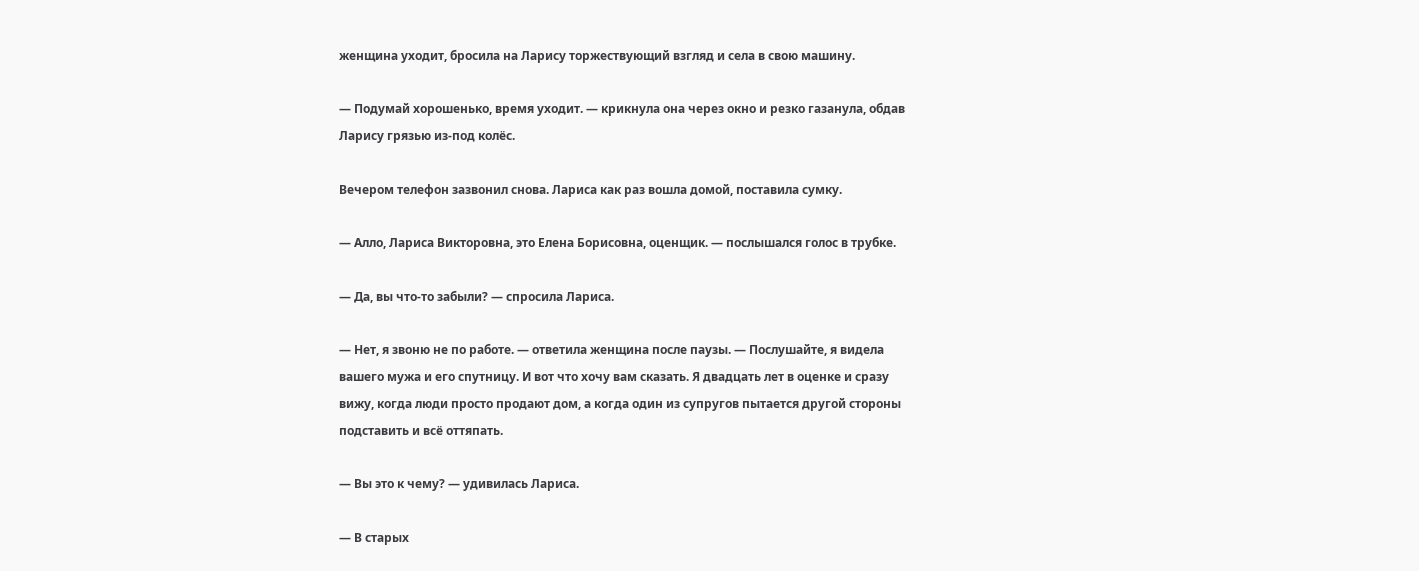женщина уходит, бросила на Ларису торжествующий взгляд и села в свою машину.

— Подумай хорошенько, время уходит. — крикнула она через окно и резко газанула, обдав Ларису грязью из-под колёс.

Вечером телефон зазвонил снова. Лариса как раз вошла домой, поставила сумку.

— Алло, Лариса Викторовна, это Елена Борисовна, оценщик. — послышался голос в трубке.

— Да, вы что-то забыли? — спросила Лариса.

— Нет, я звоню не по работе. — ответила женщина после паузы. — Послушайте, я видела вашего мужа и его спутницу. И вот что хочу вам сказать. Я двадцать лет в оценке и сразу вижу, когда люди просто продают дом, а когда один из супругов пытается другой стороны подставить и всё оттяпать.

— Вы это к чему? — удивилась Лариса.

— В старых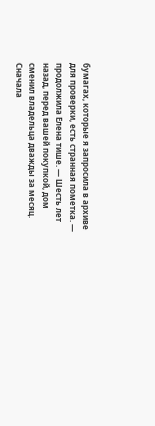бумагах, которые я запросила в архиве для проверки, есть странная пометка. — продолжила Елена тише. — Шесть лет назад, перед вашей покупкой, дом сменил владельца дважды за месяц. Сначала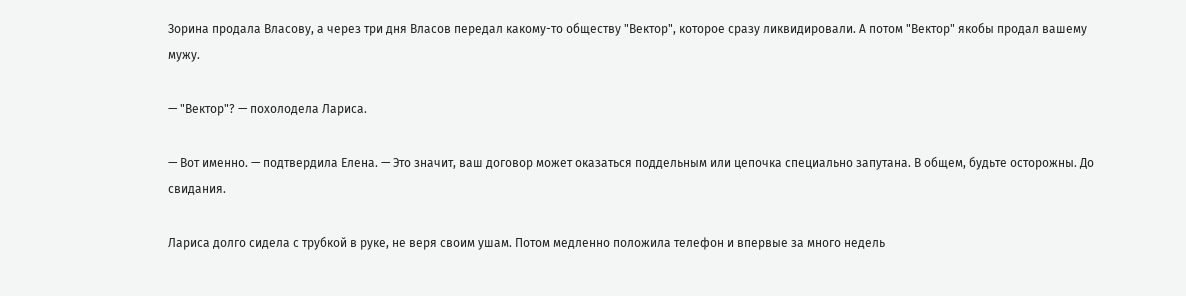Зорина продала Власову, а через три дня Власов передал какому-то обществу "Вектор", которое сразу ликвидировали. А потом "Вектор" якобы продал вашему мужу.

— "Вектор"? — похолодела Лариса.

— Вот именно. — подтвердила Елена. — Это значит, ваш договор может оказаться поддельным или цепочка специально запутана. В общем, будьте осторожны. До свидания.

Лариса долго сидела с трубкой в руке, не веря своим ушам. Потом медленно положила телефон и впервые за много недель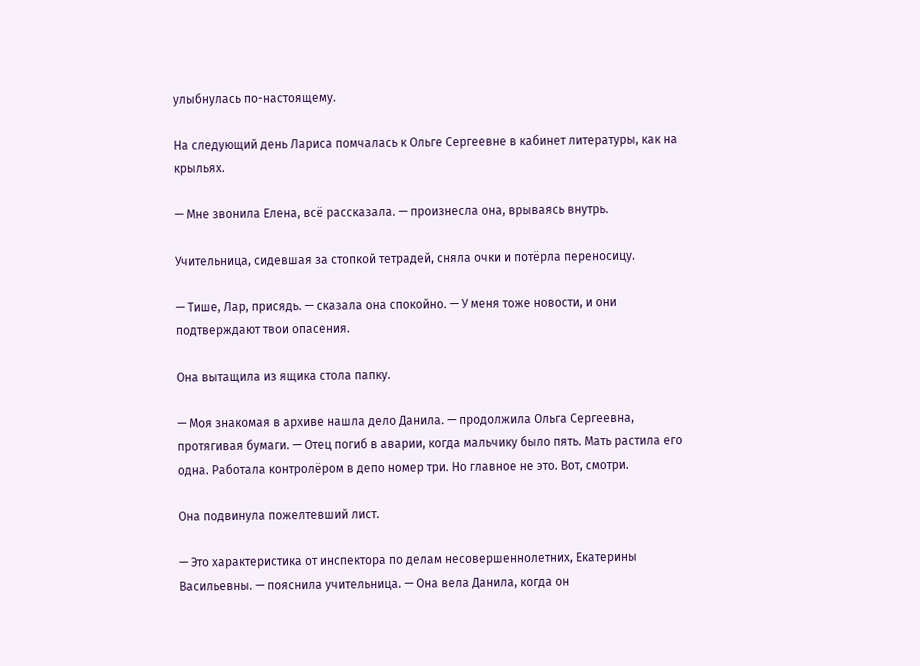улыбнулась по-настоящему.

На следующий день Лариса помчалась к Ольге Сергеевне в кабинет литературы, как на крыльях.

— Мне звонила Елена, всё рассказала. — произнесла она, врываясь внутрь.

Учительница, сидевшая за стопкой тетрадей, сняла очки и потёрла переносицу.

— Тише, Лар, присядь. — сказала она спокойно. — У меня тоже новости, и они подтверждают твои опасения.

Она вытащила из ящика стола папку.

— Моя знакомая в архиве нашла дело Данила. — продолжила Ольга Сергеевна, протягивая бумаги. — Отец погиб в аварии, когда мальчику было пять. Мать растила его одна. Работала контролёром в депо номер три. Но главное не это. Вот, смотри.

Она подвинула пожелтевший лист.

— Это характеристика от инспектора по делам несовершеннолетних, Екатерины Васильевны. — пояснила учительница. — Она вела Данила, когда он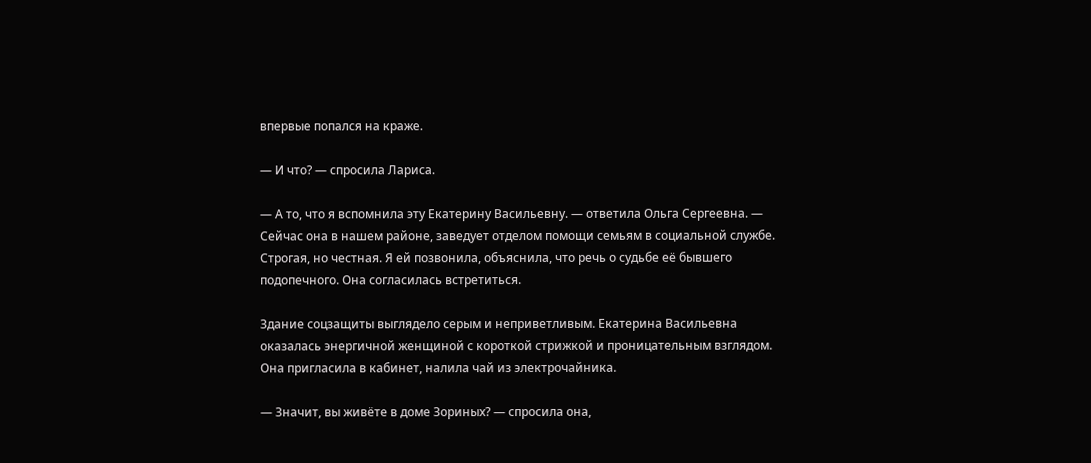впервые попался на краже.

— И что? — спросила Лариса.

— А то, что я вспомнила эту Екатерину Васильевну. — ответила Ольга Сергеевна. — Сейчас она в нашем районе, заведует отделом помощи семьям в социальной службе. Строгая, но честная. Я ей позвонила, объяснила, что речь о судьбе её бывшего подопечного. Она согласилась встретиться.

Здание соцзащиты выглядело серым и неприветливым. Екатерина Васильевна оказалась энергичной женщиной с короткой стрижкой и проницательным взглядом. Она пригласила в кабинет, налила чай из электрочайника.

— Значит, вы живёте в доме Зориных? — спросила она,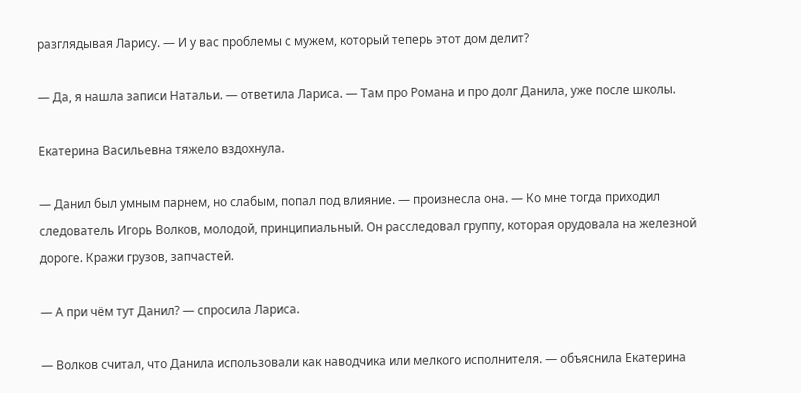разглядывая Ларису. — И у вас проблемы с мужем, который теперь этот дом делит?

— Да, я нашла записи Натальи. — ответила Лариса. — Там про Романа и про долг Данила, уже после школы.

Екатерина Васильевна тяжело вздохнула.

— Данил был умным парнем, но слабым, попал под влияние. — произнесла она. — Ко мне тогда приходил следователь Игорь Волков, молодой, принципиальный. Он расследовал группу, которая орудовала на железной дороге. Кражи грузов, запчастей.

— А при чём тут Данил? — спросила Лариса.

— Волков считал, что Данила использовали как наводчика или мелкого исполнителя. — объяснила Екатерина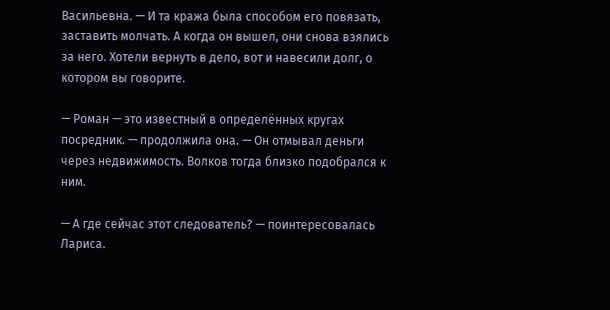Васильевна. — И та кража была способом его повязать, заставить молчать. А когда он вышел, они снова взялись за него. Хотели вернуть в дело, вот и навесили долг, о котором вы говорите.

— Роман — это известный в определённых кругах посредник. — продолжила она. — Он отмывал деньги через недвижимость. Волков тогда близко подобрался к ним.

— А где сейчас этот следователь? — поинтересовалась Лариса.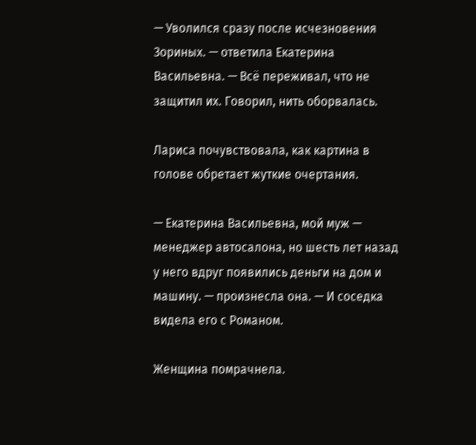— Уволился сразу после исчезновения Зориных. — ответила Екатерина Васильевна. — Всё переживал, что не защитил их. Говорил, нить оборвалась.

Лариса почувствовала, как картина в голове обретает жуткие очертания.

— Екатерина Васильевна, мой муж — менеджер автосалона, но шесть лет назад у него вдруг появились деньги на дом и машину. — произнесла она. — И соседка видела его с Романом.

Женщина помрачнела.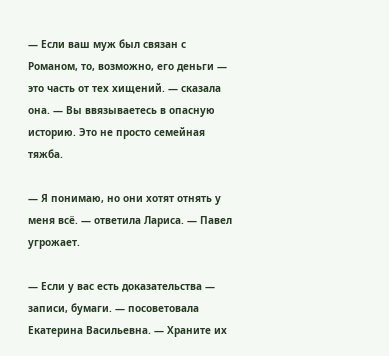— Если ваш муж был связан с Романом, то, возможно, его деньги — это часть от тех хищений. — сказала она. — Вы ввязываетесь в опасную историю. Это не просто семейная тяжба.

— Я понимаю, но они хотят отнять у меня всё. — ответила Лариса. — Павел угрожает.

— Если у вас есть доказательства — записи, бумаги. — посоветовала Екатерина Васильевна. — Храните их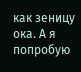как зеницу ока. А я попробую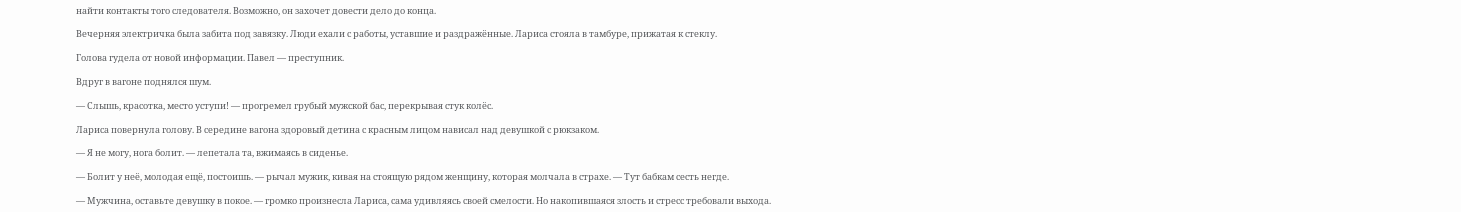найти контакты того следователя. Возможно, он захочет довести дело до конца.

Вечерняя электричка была забита под завязку. Люди ехали с работы, уставшие и раздражённые. Лариса стояла в тамбуре, прижатая к стеклу.

Голова гудела от новой информации. Павел — преступник.

Вдруг в вагоне поднялся шум.

— Слышь, красотка, место уступи! — прогремел грубый мужской бас, перекрывая стук колёс.

Лариса повернула голову. В середине вагона здоровый детина с красным лицом нависал над девушкой с рюкзаком.

— Я не могу, нога болит. — лепетала та, вжимаясь в сиденье.

— Болит у неё, молодая ещё, постоишь. — рычал мужик, кивая на стоящую рядом женщину, которая молчала в страхе. — Тут бабкам сесть негде.

— Мужчина, оставьте девушку в покое. — громко произнесла Лариса, сама удивляясь своей смелости. Но накопившаяся злость и стресс требовали выхода.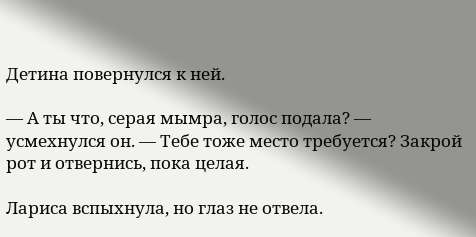Детина повернулся к ней.

— А ты что, серая мымра, голос подала? — усмехнулся он. — Тебе тоже место требуется? Закрой рот и отвернись, пока целая.

Лариса вспыхнула, но глаз не отвела.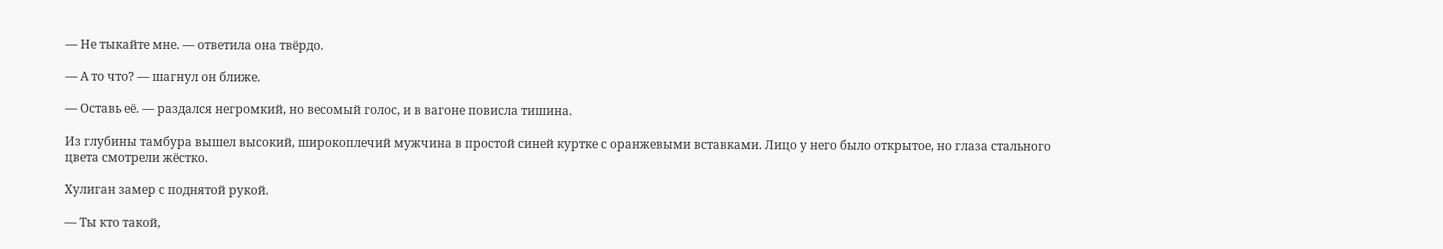— Не тыкайте мне. — ответила она твёрдо.

— А то что? — шагнул он ближе.

— Оставь её. — раздался негромкий, но весомый голос, и в вагоне повисла тишина.

Из глубины тамбура вышел высокий, широкоплечий мужчина в простой синей куртке с оранжевыми вставками. Лицо у него было открытое, но глаза стального цвета смотрели жёстко.

Хулиган замер с поднятой рукой.

— Ты кто такой,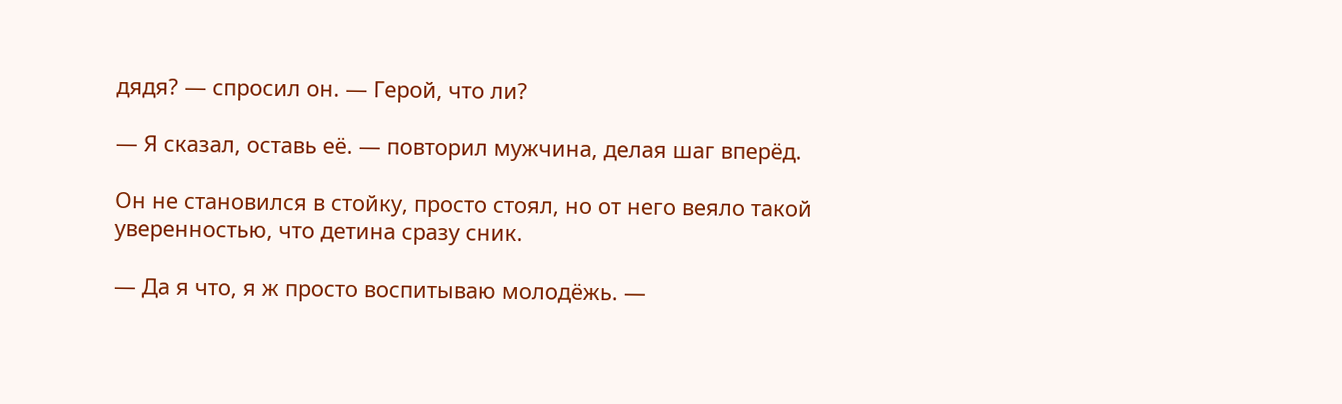дядя? — спросил он. — Герой, что ли?

— Я сказал, оставь её. — повторил мужчина, делая шаг вперёд.

Он не становился в стойку, просто стоял, но от него веяло такой уверенностью, что детина сразу сник.

— Да я что, я ж просто воспитываю молодёжь. —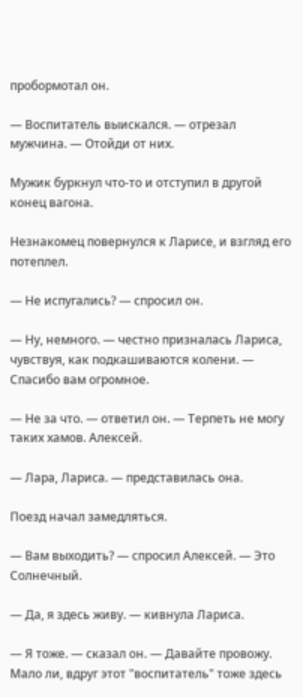пробормотал он.

— Воспитатель выискался. — отрезал мужчина. — Отойди от них.

Мужик буркнул что-то и отступил в другой конец вагона.

Незнакомец повернулся к Ларисе, и взгляд его потеплел.

— Не испугались? — спросил он.

— Ну, немного. — честно призналась Лариса, чувствуя, как подкашиваются колени. — Спасибо вам огромное.

— Не за что. — ответил он. — Терпеть не могу таких хамов. Алексей.

— Лара, Лариса. — представилась она.

Поезд начал замедляться.

— Вам выходить? — спросил Алексей. — Это Солнечный.

— Да, я здесь живу. — кивнула Лариса.

— Я тоже. — сказал он. — Давайте провожу. Мало ли, вдруг этот "воспитатель" тоже здесь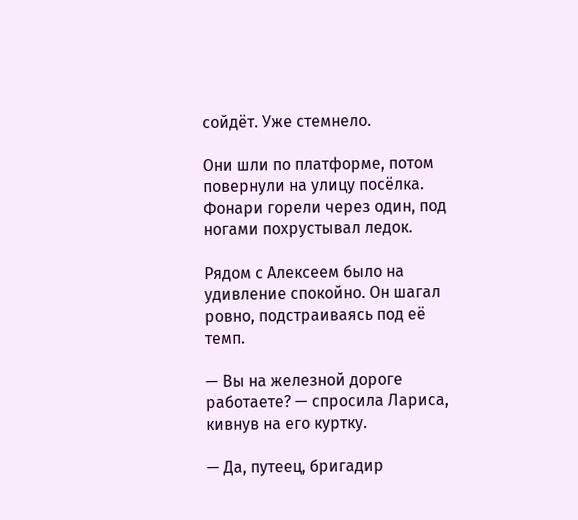сойдёт. Уже стемнело.

Они шли по платформе, потом повернули на улицу посёлка. Фонари горели через один, под ногами похрустывал ледок.

Рядом с Алексеем было на удивление спокойно. Он шагал ровно, подстраиваясь под её темп.

— Вы на железной дороге работаете? — спросила Лариса, кивнув на его куртку.

— Да, путеец, бригадир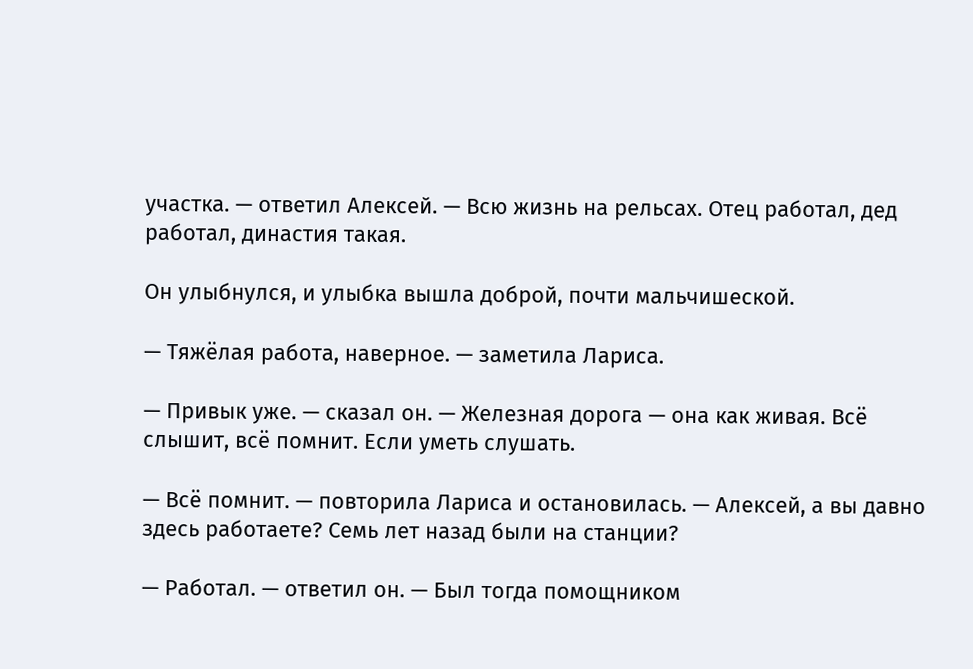участка. — ответил Алексей. — Всю жизнь на рельсах. Отец работал, дед работал, династия такая.

Он улыбнулся, и улыбка вышла доброй, почти мальчишеской.

— Тяжёлая работа, наверное. — заметила Лариса.

— Привык уже. — сказал он. — Железная дорога — она как живая. Всё слышит, всё помнит. Если уметь слушать.

— Всё помнит. — повторила Лариса и остановилась. — Алексей, а вы давно здесь работаете? Семь лет назад были на станции?

— Работал. — ответил он. — Был тогда помощником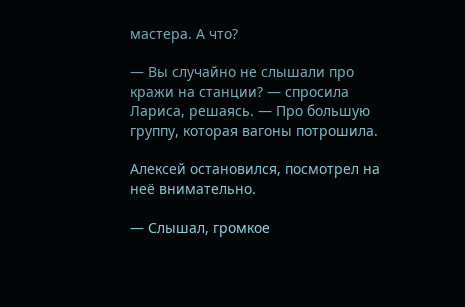мастера. А что?

— Вы случайно не слышали про кражи на станции? — спросила Лариса, решаясь. — Про большую группу, которая вагоны потрошила.

Алексей остановился, посмотрел на неё внимательно.

— Слышал, громкое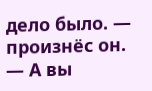дело было. — произнёс он. — А вы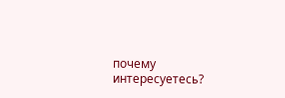почему интересуетесь?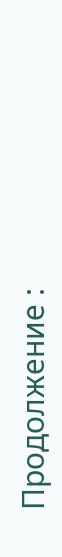Продолжение :